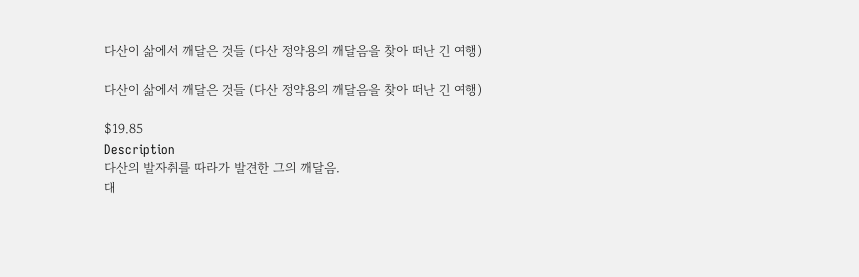다산이 삶에서 깨달은 것들 (다산 정약용의 깨달음을 찾아 떠난 긴 여행)

다산이 삶에서 깨달은 것들 (다산 정약용의 깨달음을 찾아 떠난 긴 여행)

$19.85
Description
다산의 발자취를 따라가 발견한 그의 깨달음.
대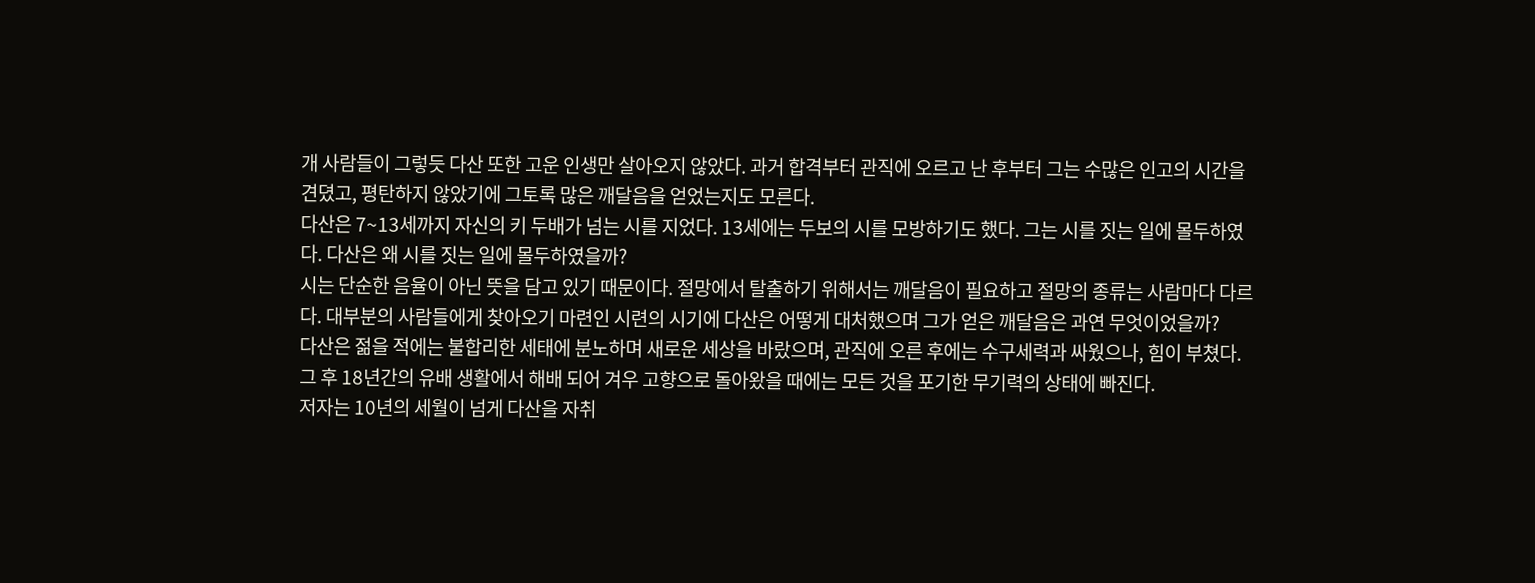개 사람들이 그렇듯 다산 또한 고운 인생만 살아오지 않았다. 과거 합격부터 관직에 오르고 난 후부터 그는 수많은 인고의 시간을 견뎠고, 평탄하지 않았기에 그토록 많은 깨달음을 얻었는지도 모른다.
다산은 7~13세까지 자신의 키 두배가 넘는 시를 지었다. 13세에는 두보의 시를 모방하기도 했다. 그는 시를 짓는 일에 몰두하였다. 다산은 왜 시를 짓는 일에 몰두하였을까?
시는 단순한 음율이 아닌 뜻을 담고 있기 때문이다. 절망에서 탈출하기 위해서는 깨달음이 필요하고 절망의 종류는 사람마다 다르다. 대부분의 사람들에게 찾아오기 마련인 시련의 시기에 다산은 어떻게 대처했으며 그가 얻은 깨달음은 과연 무엇이었을까?
다산은 젊을 적에는 불합리한 세태에 분노하며 새로운 세상을 바랐으며, 관직에 오른 후에는 수구세력과 싸웠으나, 힘이 부쳤다. 그 후 18년간의 유배 생활에서 해배 되어 겨우 고향으로 돌아왔을 때에는 모든 것을 포기한 무기력의 상태에 빠진다.
저자는 10년의 세월이 넘게 다산을 자취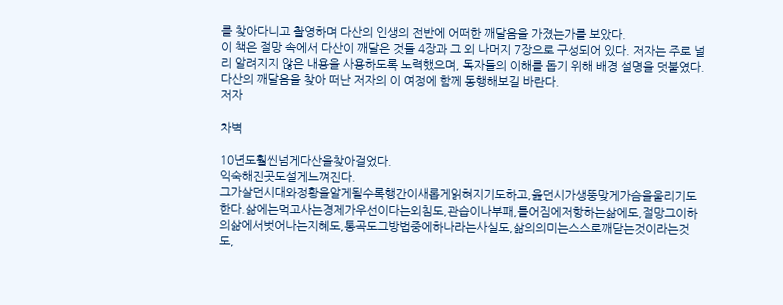를 찾아다니고 촬영하며 다산의 인생의 전반에 어떠한 깨달음을 가졌는가를 보았다.
이 책은 절망 속에서 다산이 깨달은 것들 4장과 그 외 나머지 7장으로 구성되어 있다. 저자는 주로 널리 알려지지 않은 내용을 사용하도록 노력했으며, 독자들의 이해를 돕기 위해 배경 설명을 덧붙였다.
다산의 깨달음을 찾아 떠난 저자의 이 여정에 함께 동행해보길 바란다.
저자

차벽

10년도훨씬넘게다산을찾아걸었다.
익숙해진곳도설게느껴진다.
그가살던시대와정황을알게될수록행간이새롭게읽혀지기도하고,읊던시가생뚱맞게가슴을울리기도한다.삶에는먹고사는경제가우선이다는외침도,관습이나부패,틀어짐에저항하는삶에도,절망그이하의삶에서벗어나는지혜도,통곡도그방법중에하나라는사실도,삶의의미는스스로깨닫는것이라는것도,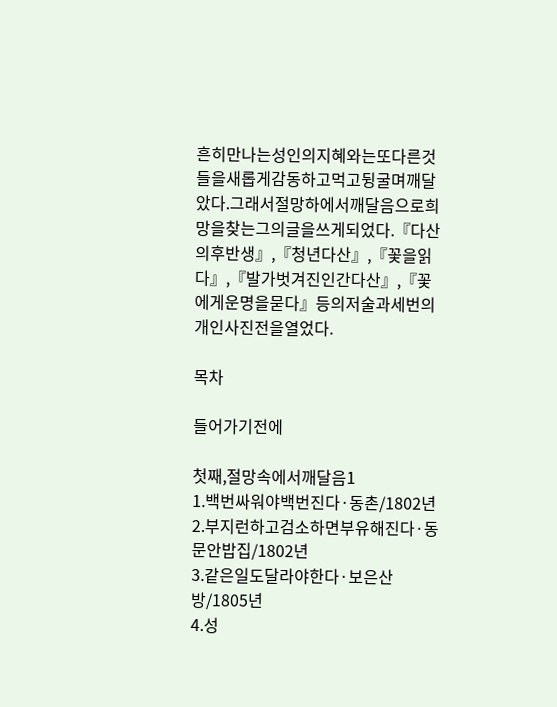흔히만나는성인의지혜와는또다른것들을새롭게감동하고먹고뒹굴며깨달았다.그래서절망하에서깨달음으로희망을찾는그의글을쓰게되었다.『다산의후반생』,『청년다산』,『꽃을읽다』,『발가벗겨진인간다산』,『꽃에게운명을묻다』등의저술과세번의개인사진전을열었다.

목차

들어가기전에

첫째,절망속에서깨달음1
1.백번싸워야백번진다·동촌/1802년
2.부지런하고검소하면부유해진다·동문안밥집/1802년
3.같은일도달라야한다·보은산방/1805년
4.성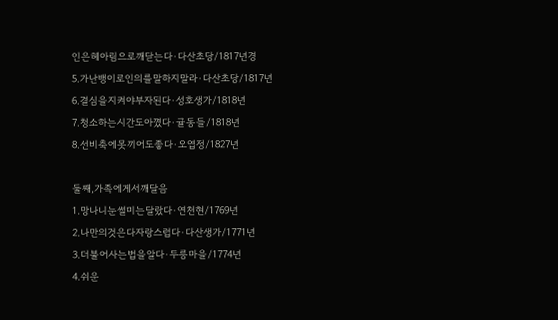인은헤아림으로깨닫는다·다산초당/1817년경
5.가난뱅이로인의를말하지말라·다산초당/1817년
6.결심을지켜야부자된다·성호생가/1818년
7.청소하는시간도아꼈다·귤동들/1818년
8.선비축에못끼어도좋다·오엽정/1827년

둘째,가족에게서깨달음
1.망나니눈썰미는달랐다·연천현/1769년
2.나만의것은다자랑스럽다·다산생가/1771년
3.더불어사는법을알다·두릉마을/1774년
4.쉬운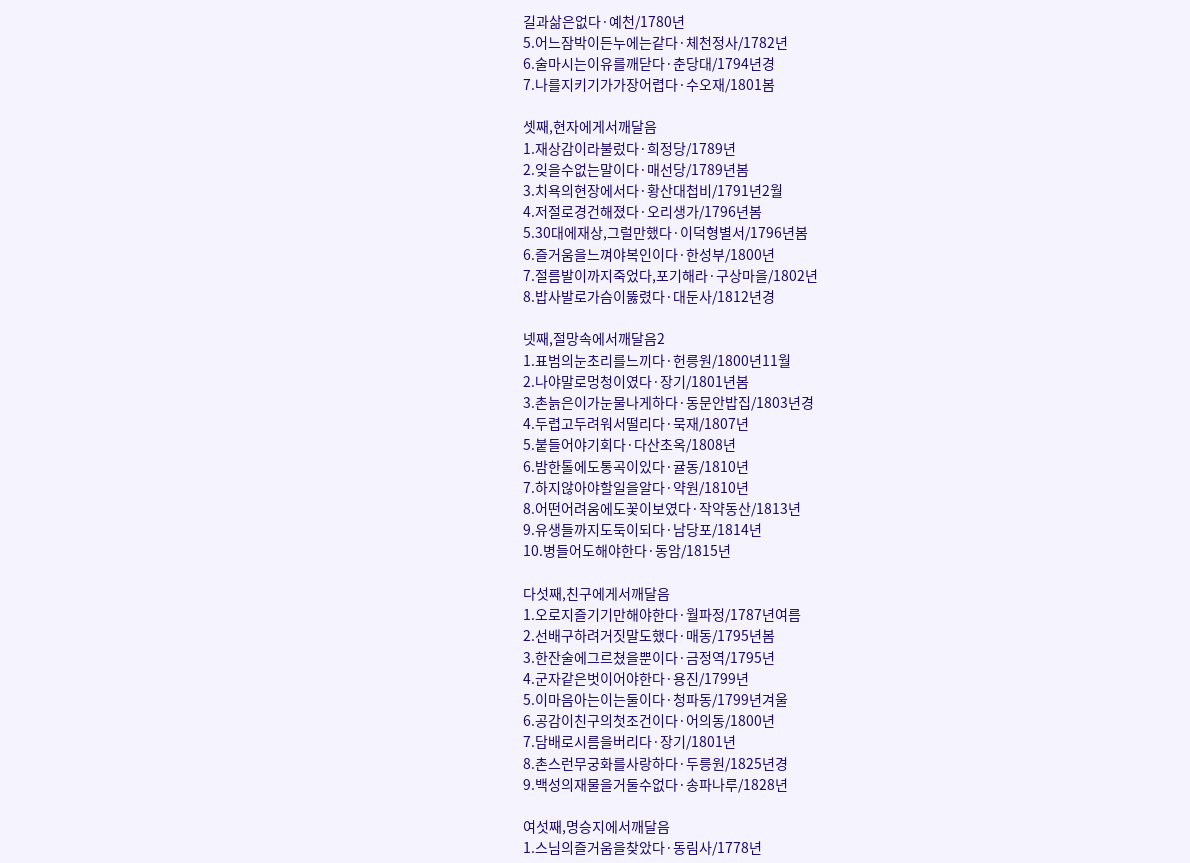길과삶은없다·예천/1780년
5.어느잠박이든누에는같다·체천정사/1782년
6.술마시는이유를깨닫다·춘당대/1794년경
7.나를지키기가가장어렵다·수오재/1801봄

셋째,현자에게서깨달음
1.재상감이라불렀다·희정당/1789년
2.잊을수없는말이다·매선당/1789년봄
3.치욕의현장에서다·황산대첩비/1791년2월
4.저절로경건해졌다·오리생가/1796년봄
5.30대에재상,그럴만했다·이덕형별서/1796년봄
6.즐거움을느껴야복인이다·한성부/1800년
7.절름발이까지죽었다,포기해라·구상마을/1802년
8.밥사발로가슴이뚫렸다·대둔사/1812년경

넷째,절망속에서깨달음2
1.표범의눈초리를느끼다·헌릉원/1800년11월
2.나야말로멍청이였다·장기/1801년봄
3.촌늙은이가눈물나게하다·동문안밥집/1803년경
4.두렵고두려워서떨리다·묵재/1807년
5.붙들어야기회다·다산초옥/1808년
6.밤한톨에도통곡이있다·귤동/1810년
7.하지않아야할일을알다·약원/1810년
8.어떤어려움에도꽃이보였다·작약동산/1813년
9.유생들까지도둑이되다·남당포/1814년
10.병들어도해야한다·동암/1815년

다섯째,친구에게서깨달음
1.오로지즐기기만해야한다·월파정/1787년여름
2.선배구하려거짓말도했다·매동/1795년봄
3.한잔술에그르쳤을뿐이다·금정역/1795년
4.군자같은벗이어야한다·용진/1799년
5.이마음아는이는둘이다·청파동/1799년겨울
6.공감이친구의첫조건이다·어의동/1800년
7.담배로시름을버리다·장기/1801년
8.촌스런무궁화를사랑하다·두릉원/1825년경
9.백성의재물을거둘수없다·송파나루/1828년

여섯째,명승지에서깨달음
1.스님의즐거움을찾았다·동림사/1778년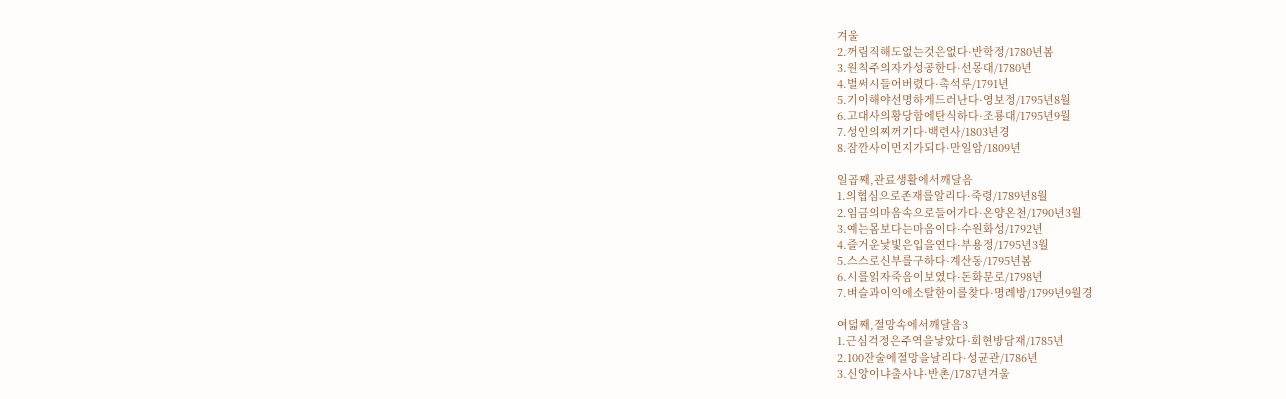겨울
2.꺼림직해도없는것은없다·반학정/1780년봄
3.원칙주의자가성공한다·선몽대/1780년
4.벌써시들어버렸다·촉석루/1791년
5.기이해야선명하게드러난다·영보정/1795년8월
6.고대사의황당함에탄식하다·조룡대/1795년9월
7.성인의찌꺼기다·백련사/1803년경
8.잠깐사이먼지가되다·만일암/1809년

일곱째,관료생활에서깨달음
1.의협심으로존재를알리다·죽령/1789년8월
2.임금의마음속으로들어가다·온양온천/1790년3월
3.예는몸보다는마음이다·수원화성/1792년
4.즐거운낯빛은입을연다·부용정/1795년3월
5.스스로신부를구하다·계산동/1795년봄
6.시를읽자죽음이보였다·돈화문로/1798년
7.벼슬과이익에소탈한이를찾다·명례방/1799년9월경

여덟째,절망속에서깨달음3
1.근심걱정은주역을낳았다·회현방담재/1785년
2.100잔술에절망을날리다·성균관/1786년
3.신앙이냐출사냐·반촌/1787년겨울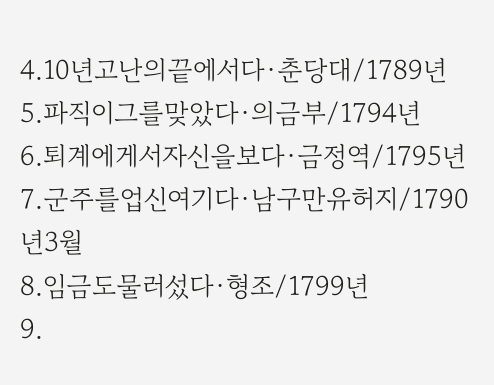4.10년고난의끝에서다·춘당대/1789년
5.파직이그를맞았다·의금부/1794년
6.퇴계에게서자신을보다·금정역/1795년
7.군주를업신여기다·남구만유허지/1790년3월
8.임금도물러섰다·형조/1799년
9.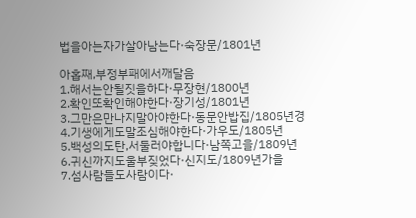법을아는자가살아남는다·숙장문/1801년

아홉째,부정부패에서깨달음
1.해서는안될짓을하다·무장현/1800년
2.확인또확인해야한다·장기성/1801년
3.그만은만나지말아야한다·동문안밥집/1805년경
4.기생에게도말조심해야한다·가우도/1805년
5.백성의도탄,서둘러야합니다·남쪽고을/1809년
6.귀신까지도울부짖었다·신지도/1809년가을
7.섬사람들도사람이다·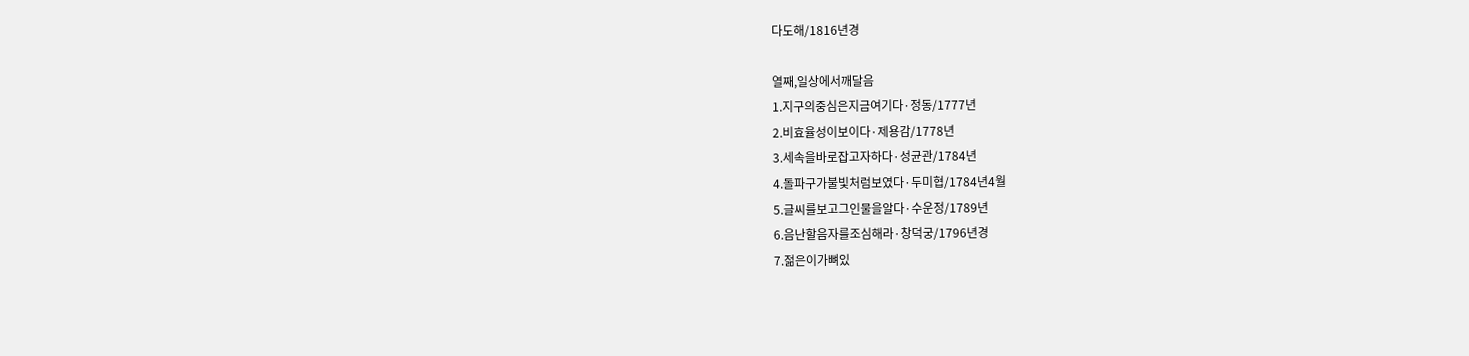다도해/1816년경

열째,일상에서깨달음
1.지구의중심은지금여기다·정동/1777년
2.비효율성이보이다·제용감/1778년
3.세속을바로잡고자하다·성균관/1784년
4.돌파구가불빛처럼보였다·두미협/1784년4월
5.글씨를보고그인물을알다·수운정/1789년
6.음난할음자를조심해라·창덕궁/1796년경
7.젊은이가뼈있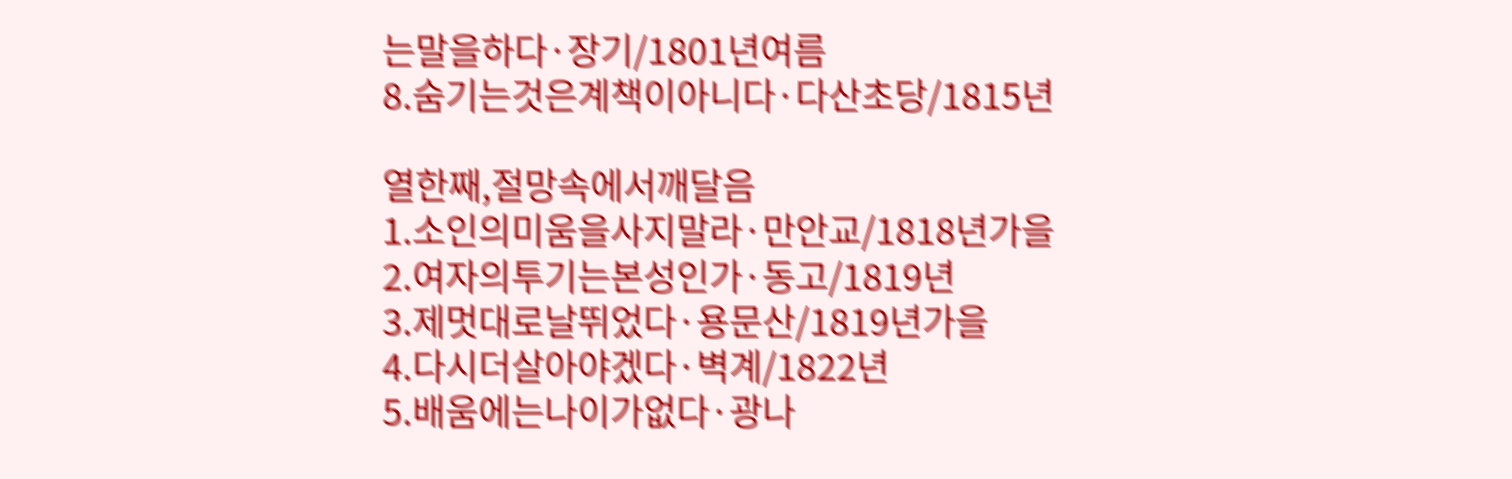는말을하다·장기/1801년여름
8.숨기는것은계책이아니다·다산초당/1815년

열한째,절망속에서깨달음
1.소인의미움을사지말라·만안교/1818년가을
2.여자의투기는본성인가·동고/1819년
3.제멋대로날뛰었다·용문산/1819년가을
4.다시더살아야겠다·벽계/1822년
5.배움에는나이가없다·광나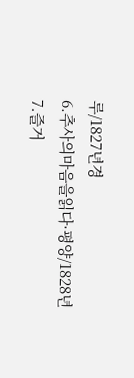루/1827년경
6.추사의마음을읽다·평양/1828년
7.즐거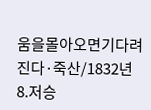움을몰아오면기다려진다·죽산/1832년
8.저승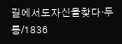길에서도자신을찾다·두릉/1836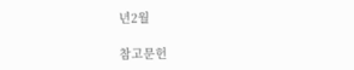년2월

참고문헌